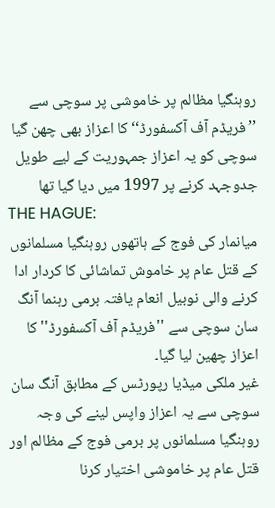روہنگیا مظالم پر خاموشی پر سوچی سے ’’فریڈم آف آکسفورڈ‘‘ کا اعزاز بھی چھن گیا
سوچی کو یہ اعزاز جمہوریت کے لیے طویل جدوجہد کرنے پر 1997 میں دیا گیا تھا
THE HAGUE:
میانمار کی فوج کے ہاتھوں روہنگیا مسلمانوں کے قتل عام پر خاموش تماشائی کا کردار ادا کرنے والی نوبیل انعام یافتہ برمی رہنما آنگ سان سوچی سے ''فریڈم آف آکسفورڈ'' کا اعزاز چھین لیا گیا۔
غیر ملکی میڈیا رپورٹس کے مطابق آنگ سان سوچی سے یہ اعزاز واپس لینے کی وجہ روہنگیا مسلمانوں پر برمی فوج کے مظالم اور قتل عام پر خاموشی اختیار کرنا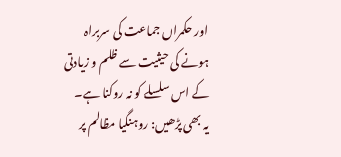اور حکمراں جماعت کی سربراہ ہونے کی حیثیت سے ظلم و زیادتی کے اس سلسلے کو نہ روکنا ہے۔
یہ بھی پڑھیں: روہنگیا مظالم پر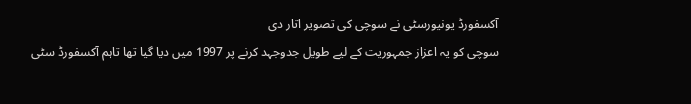آکسفورڈ یونیورسٹی نے سوچی کی تصویر اتار دی
سوچی کو یہ اعزاز جمہوریت کے لیے طویل جدوجہد کرنے پر 1997 میں دیا گیا تھا تاہم آکسفورڈ سٹی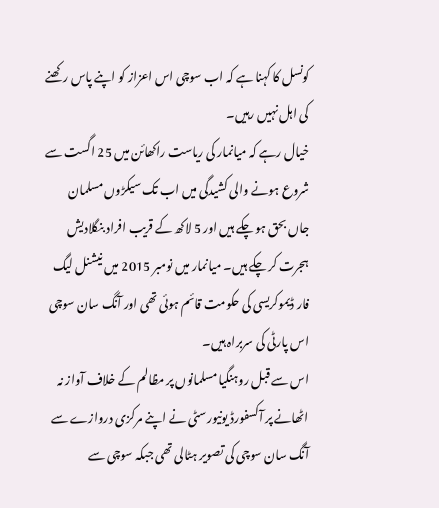کونسل کا کہنا ہے کہ اب سوچی اس اعزاز کو اپنے پاس رکھنے کی اہل نہیں رہیں۔
خیال رہے کہ میانمار کی ریاست راکھائن میں 25 اگست سے شروع ہونے والی کشیدگی میں اب تک سیکڑوں مسلمان جاں بحق ہو چکے ہیں اور 5 لاکھ کے قریب افراد بنگلادیش ہجرت کر چکے ہیں۔ میانمار میں نومبر 2015 میں نیشنل لیگ فار ڈیموکریسی کی حکومت قائم ہوئی تھی اور آنگ سان سوچی اس پارٹی کی سربراہ ہیں۔
اس سے قبل روہنگیا مسلمانوں پر مظالم کے خلاف آواز نہ اٹھانے پر آکسفورڈ یونیورسٹی نے اپنے مرکزی دروازے سے آنگ سان سوچی کی تصویر ہٹالی تھی جبکہ سوچی سے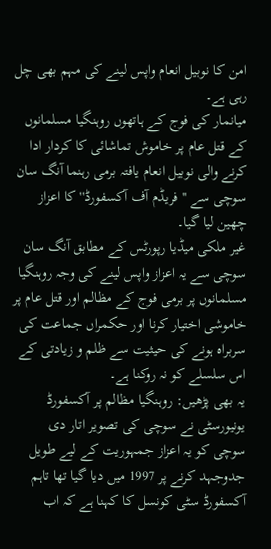امن کا نوبیل انعام واپس لینے کی مہم بھی چل رہی ہے۔
میانمار کی فوج کے ہاتھوں روہنگیا مسلمانوں کے قتل عام پر خاموش تماشائی کا کردار ادا کرنے والی نوبیل انعام یافتہ برمی رہنما آنگ سان سوچی سے ''فریڈم آف آکسفورڈ'' کا اعزاز چھین لیا گیا۔
غیر ملکی میڈیا رپورٹس کے مطابق آنگ سان سوچی سے یہ اعزاز واپس لینے کی وجہ روہنگیا مسلمانوں پر برمی فوج کے مظالم اور قتل عام پر خاموشی اختیار کرنا اور حکمراں جماعت کی سربراہ ہونے کی حیثیت سے ظلم و زیادتی کے اس سلسلے کو نہ روکنا ہے۔
یہ بھی پڑھیں: روہنگیا مظالم پر آکسفورڈ یونیورسٹی نے سوچی کی تصویر اتار دی
سوچی کو یہ اعزاز جمہوریت کے لیے طویل جدوجہد کرنے پر 1997 میں دیا گیا تھا تاہم آکسفورڈ سٹی کونسل کا کہنا ہے کہ اب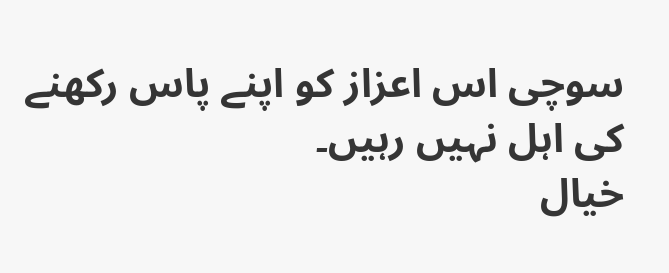سوچی اس اعزاز کو اپنے پاس رکھنے کی اہل نہیں رہیں۔
خیال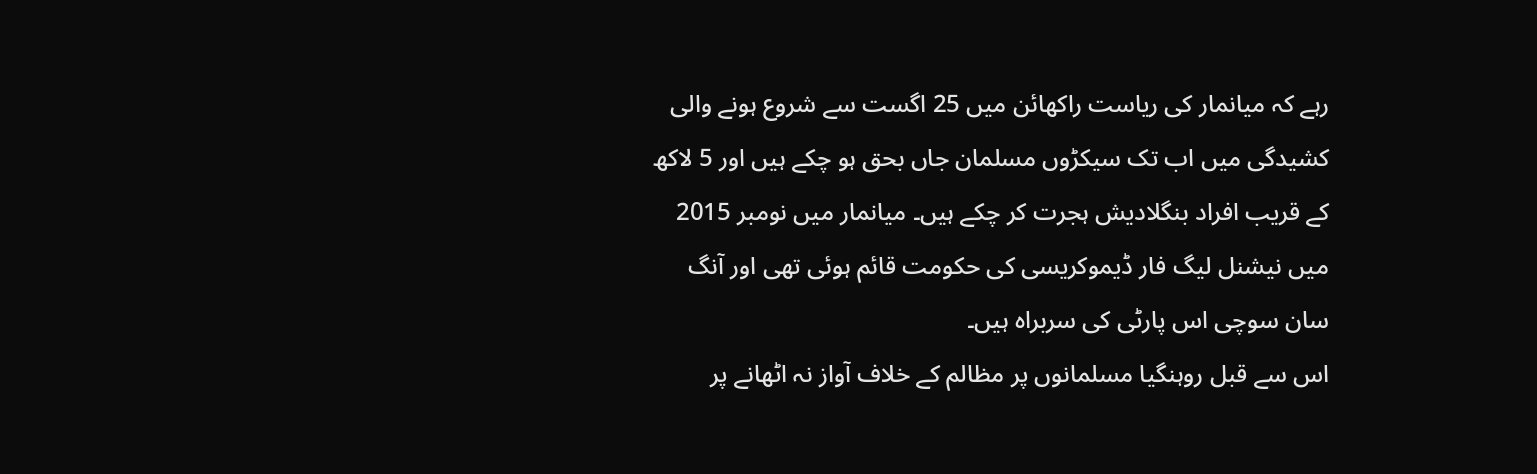رہے کہ میانمار کی ریاست راکھائن میں 25 اگست سے شروع ہونے والی کشیدگی میں اب تک سیکڑوں مسلمان جاں بحق ہو چکے ہیں اور 5 لاکھ کے قریب افراد بنگلادیش ہجرت کر چکے ہیں۔ میانمار میں نومبر 2015 میں نیشنل لیگ فار ڈیموکریسی کی حکومت قائم ہوئی تھی اور آنگ سان سوچی اس پارٹی کی سربراہ ہیں۔
اس سے قبل روہنگیا مسلمانوں پر مظالم کے خلاف آواز نہ اٹھانے پر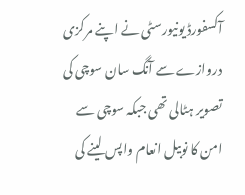آکسفورڈ یونیورسٹی نے اپنے مرکزی دروازے سے آنگ سان سوچی کی تصویر ہٹالی تھی جبکہ سوچی سے امن کا نوبیل انعام واپس لینے کی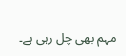مہم بھی چل رہی ہے۔